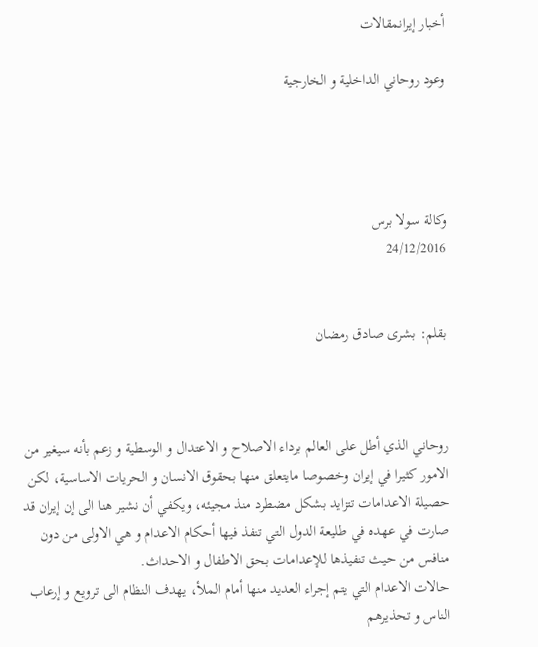أخبار إيرانمقالات

وعود روحاني الداخلية و الخارجية




وکالة سولا برس
24/12/2016


بقلم: بشری صادق رمضان



روحاني الذي أطل علی العالم برداء الاصلاح و الاعتدال و الوسطية و زعم بأنه سيغير من الامور کثيرا في إيران وخصوصا مايتعلق منها بحقوق الانسان و الحريات الاساسية، لکن حصيلة الاعدامات تتزايد بشکل مضطرد منذ مجيئه، ويکفي أن نشير هنا الی إن إيران قد صارت في عهده في طليعة الدول التي تنفذ فيها أحکام الاعدام و هي الاولی من دون منافس من حيث تنفيذها للإعدامات بحق الاطفال و الاحداث.
حالات الاعدام التي يتم إجراء العديد منها أمام الملأ، يهدف النظام الی ترويع و إرعاب الناس و تحذيرهم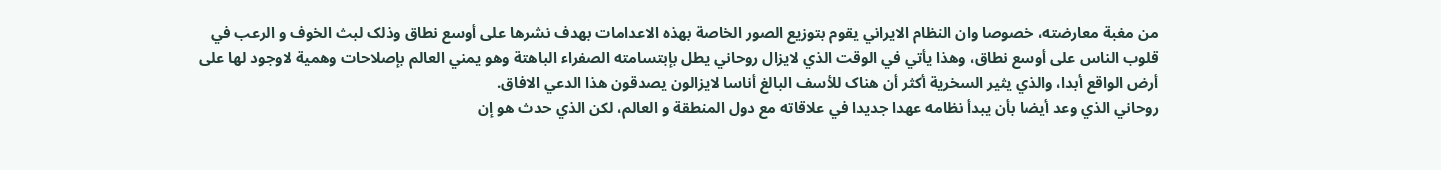من مغبة معارضته، خصوصا وان النظام الايراني يقوم بتوزيع الصور الخاصة بهذه الاعدامات بهدف نشرها علی أوسع نطاق وذلک لبث الخوف و الرعب في قلوب الناس علی ‌أوسع نطاق، وهذا يأتي في الوقت الذي لايزال روحاني يطل بإبتسامته الصفراء الباهتة وهو يمني العالم بإصلاحات وهمية لاوجود لها علی أرض الواقع أبدا، والذي يثير السخرية أکثر أن هناک للأسف البالغ أناسا لايزالون يصدقون هذا الدعي الافاق.
روحاني الذي وعد أيضا بأن يبدأ نظامه عهدا جديدا في علاقاته مع دول المنطقة و العالم، لکن الذي حدث هو إن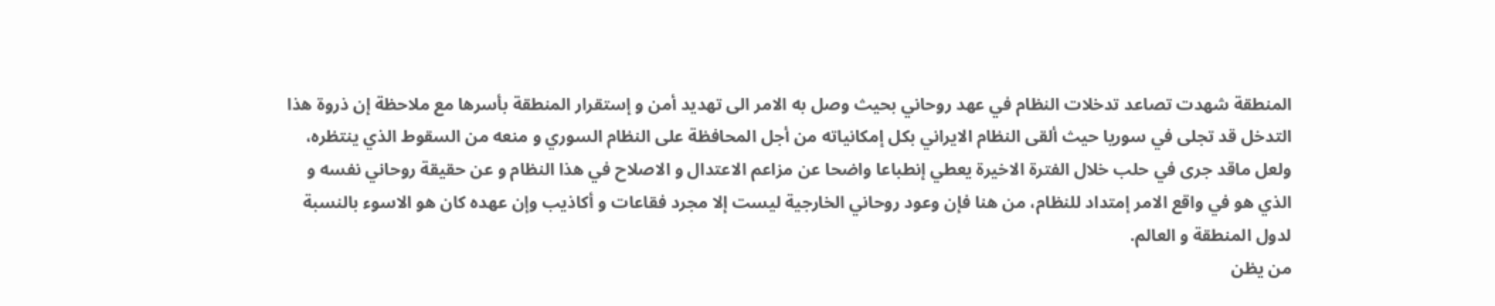المنطقة شهدت تصاعد تدخلات النظام في عهد روحاني بحيث وصل به الامر الی تهديد أمن و إستقرار المنطقة بأسرها مع ملاحظة إن ذروة هذا التدخل قد تجلی في سوريا حيث ألقی النظام الايراني بکل إمکانياته من أجل المحافظة علی النظام السوري و منعه من السقوط الذي ينتظره، ولعل ماقد جری في حلب خلال الفترة الاخيرة يعطي إنطباعا واضحا عن مزاعم الاعتدال و الاصلاح في هذا النظام و عن حقيقة روحاني نفسه و الذي هو في واقع الامر إمتداد للنظام، من هنا فإن وعود روحاني الخارجية ليست إلا مجرد فقاعات و ‌أکاذيب وإن عهده کان هو الاسوء بالنسبة لدول المنطقة و العالم.
من يظن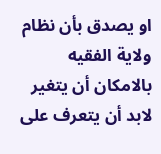او يصدق بأن نظام ولاية الفقيه بالامکان أن يتغير لابد أن يتعرف علی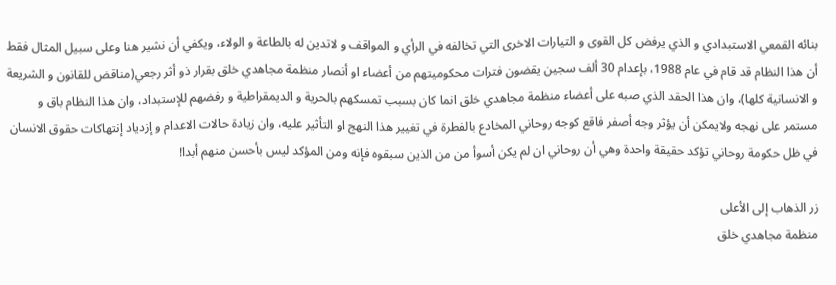بنائه القمعي الاستبدادي و الذي يرفض کل القوی و التيارات الاخری التي تخالفه في الرأي و المواقف و لاتدين له بالطاعة و الولاء، ويکفي أن نشير هنا وعلی سبيل المثال فقط أن هذا النظام قد قام في عام 1988، بإعدام 30 ألف سجين يقضون فترات محکوميتهم من أعضاء او أنصار منظمة مجاهدي خلق بقرار ذو أثر رجعي(مناقض للقانون و الشريعة و الانسانية کلها)، وان هذا الحقد الذي صبه علی أعضاء منظمة مجاهدي خلق انما کان بسبب تمسکهم بالحرية و الديمقراطية و رفضهم للإستبداد، وان هذا النظام باق و مستمر علی نهجه ولايمکن أن يؤثر وجه أصفر فاقع کوجه روحاني المخادع بالفطرة في تغيير هذا النهج او التأثير عليه، وان زيادة حالات الاعدام و إزدياد إنتهاکات حقوق الانسان في ظل حکومة روحاني تؤکد حقيقة واحدة وهي أن روحاني ان لم يکن أسوأ من من الذين سبقوه فإنه ومن المؤکد ليس بأحسن منهم أبدا!

زر الذهاب إلى الأعلى
منظمة مجاهدي خلق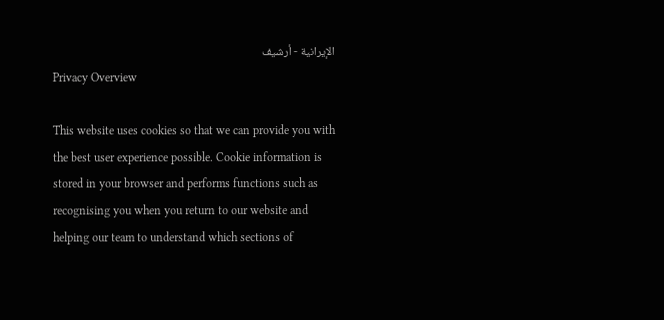الإيرانية - أرشیف
Privacy Overview

This website uses cookies so that we can provide you with the best user experience possible. Cookie information is stored in your browser and performs functions such as recognising you when you return to our website and helping our team to understand which sections of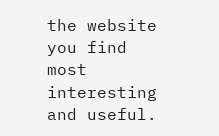the website you find most interesting and useful.